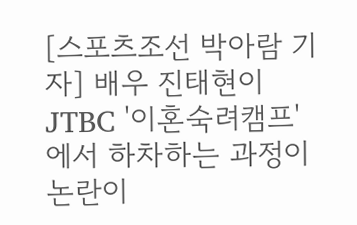[스포츠조선 박아람 기자] 배우 진태현이 JTBC '이혼숙려캠프'에서 하차하는 과정이 논란이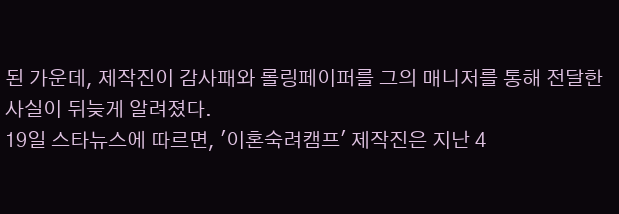된 가운데, 제작진이 감사패와 롤링페이퍼를 그의 매니저를 통해 전달한 사실이 뒤늦게 알려졌다.
19일 스타뉴스에 따르면, '이혼숙려캠프' 제작진은 지난 4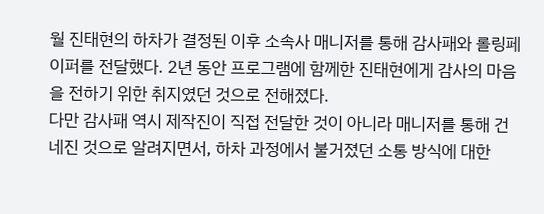월 진태현의 하차가 결정된 이후 소속사 매니저를 통해 감사패와 롤링페이퍼를 전달했다. 2년 동안 프로그램에 함께한 진태현에게 감사의 마음을 전하기 위한 취지였던 것으로 전해졌다.
다만 감사패 역시 제작진이 직접 전달한 것이 아니라 매니저를 통해 건네진 것으로 알려지면서, 하차 과정에서 불거졌던 소통 방식에 대한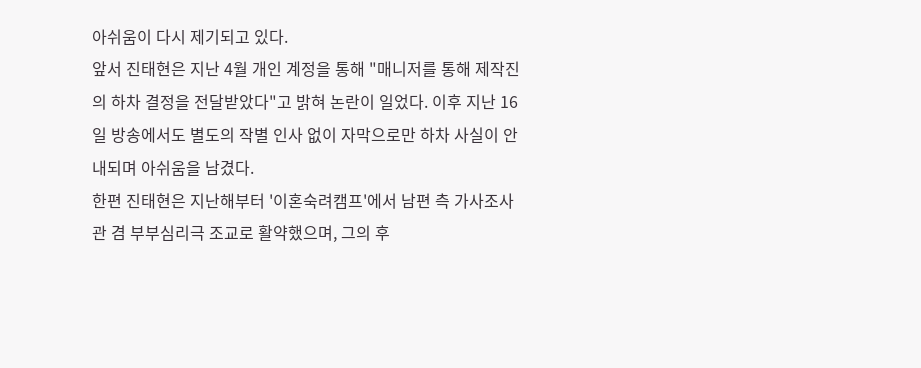아쉬움이 다시 제기되고 있다.
앞서 진태현은 지난 4월 개인 계정을 통해 "매니저를 통해 제작진의 하차 결정을 전달받았다"고 밝혀 논란이 일었다. 이후 지난 16일 방송에서도 별도의 작별 인사 없이 자막으로만 하차 사실이 안내되며 아쉬움을 남겼다.
한편 진태현은 지난해부터 '이혼숙려캠프'에서 남편 측 가사조사관 겸 부부심리극 조교로 활약했으며, 그의 후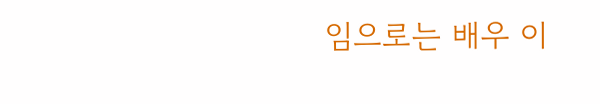임으로는 배우 이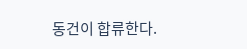동건이 합류한다.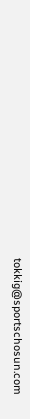tokkig@sportschosun.com